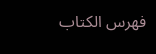فهرس الكتاب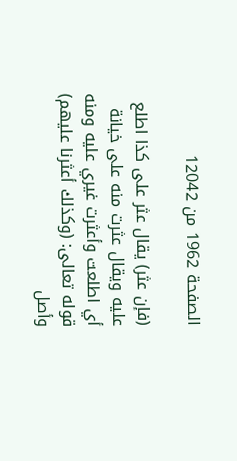الصفحة 1962 من 12042

(فإن عثر) يقال عثر على كذا اطلع عليه ويقال عثرت منه على خيانة أي اطلعت وأعثرت غيري عليه ومنه قوله تعالى: (وكذلك أعثرنا عليهم) وأصل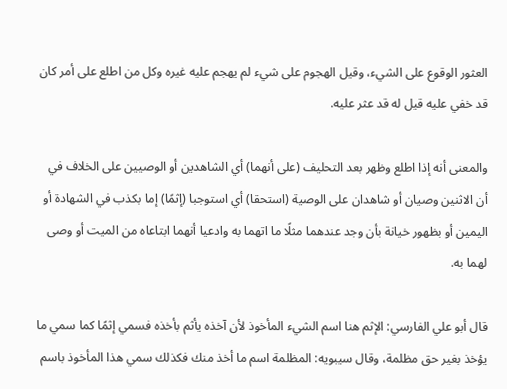العثور الوقوع على الشيء، وقيل الهجوم على شيء لم يهجم عليه غيره وكل من اطلع على أمر كان قد خفي عليه قيل له قد عثر عليه.

والمعنى أنه إذا اطلع وظهر بعد التحليف (على أنهما) أي الشاهدين أو الوصيين على الخلاف في أن الاثنين وصيان أو شاهدان على الوصية (استحقا) أي استوجبا (إثمًا) إما بكذب في الشهادة أو اليمين أو بظهور خيانة بأن وجد عندهما مثلًا ما اتهما به وادعيا أنهما ابتاعاه من الميت أو وصى لهما به.

قال أبو علي الفارسي: الإثم هنا اسم الشيء المأخوذ لأن آخذه يأثم بأخذه فسمي إثمًا كما سمي ما يؤخذ بغير حق مظلمة، وقال سيبويه: المظلمة اسم ما أخذ منك فكذلك سمي هذا المأخوذ باسم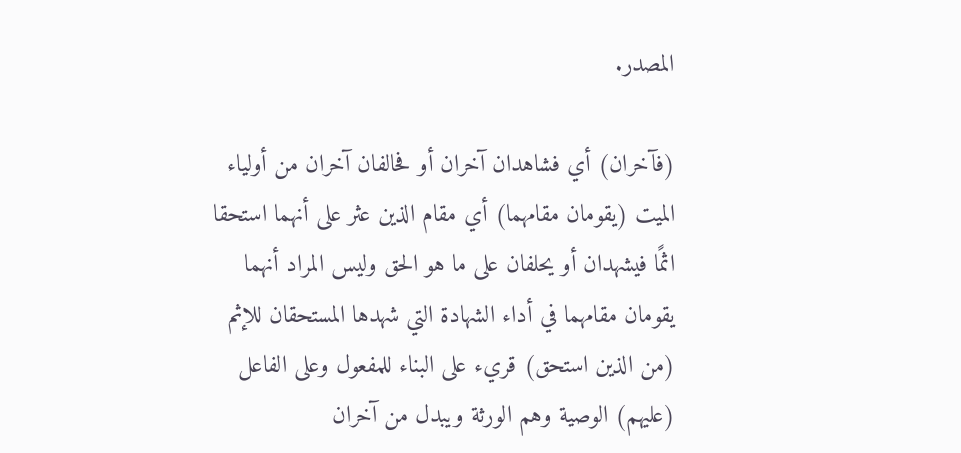المصدر.

(فآخران) أي فشاهدان آخران أو فحالفان آخران من أولياء الميت (يقومان مقامهما) أي مقام الذين عثر على أنهما استحقا اثمًا فيشهدان أو يحلفان على ما هو الحق وليس المراد أنهما يقومان مقامهما في أداء الشهادة التي شهدها المستحقان للإثم (من الذين استحق) قريء على البناء للمفعول وعلى الفاعل (عليهم) الوصية وهم الورثة ويبدل من آخران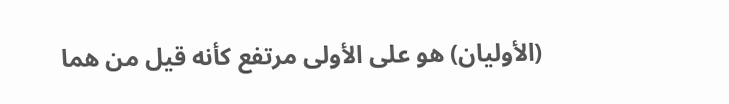(الأوليان) هو على الأولى مرتفع كأنه قيل من هما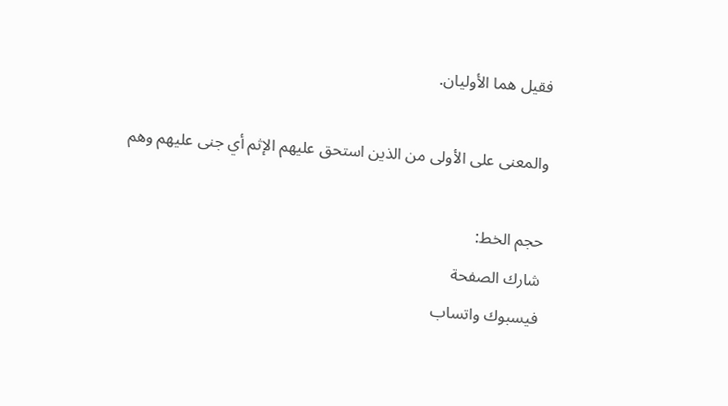فقيل هما الأوليان.

والمعنى على الأولى من الذين استحق عليهم الإثم أي جنى عليهم وهم

حجم الخط:
شارك الصفحة
فيسبوك واتساب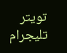تويتر تليجرام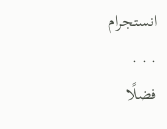انستجرام
. . .
فضلًا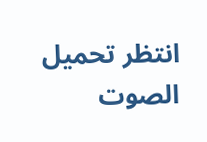انتظر تحميل الصوت